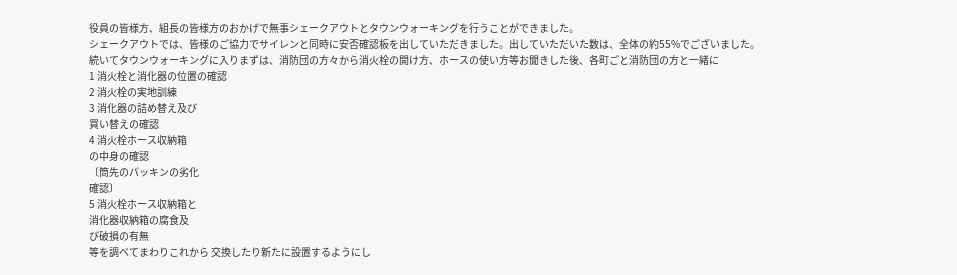役員の皆様方、組長の皆様方のおかげで無事シェークアウトとタウンウォーキングを行うことができました。
シェークアウトでは、皆様のご協力でサイレンと同時に安否確認板を出していただきました。出していただいた数は、全体の約55%でございました。
続いてタウンウォーキングに入りまずは、消防団の方々から消火栓の開け方、ホースの使い方等お聞きした後、各町ごと消防団の方と一緒に
1 消火栓と消化器の位置の確認
2 消火栓の実地訓練
3 消化器の詰め替え及び
買い替えの確認
4 消火栓ホース収納箱
の中身の確認
〔筒先のパッキンの劣化
確認〕
5 消火栓ホース収納箱と
消化器収納箱の腐食及
び破損の有無
等を調べてまわりこれから 交換したり新たに設置するようにし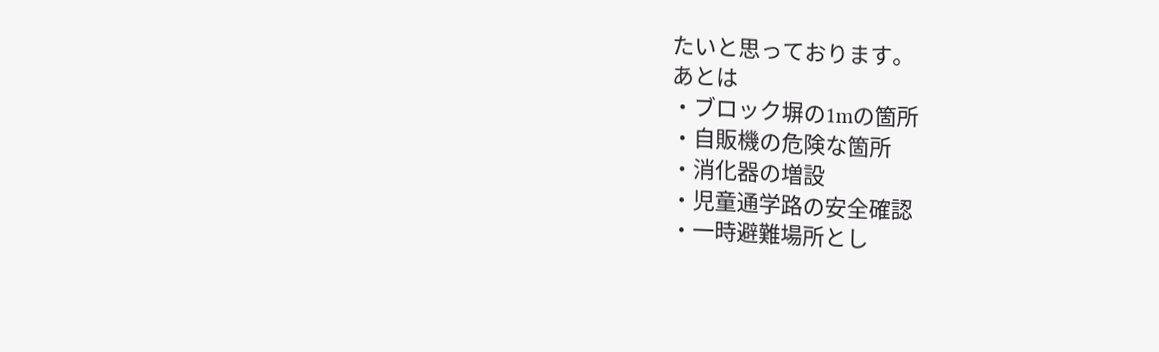たいと思っております。
あとは
・ブロック塀の1mの箇所
・自販機の危険な箇所
・消化器の増設
・児童通学路の安全確認
・一時避難場所とし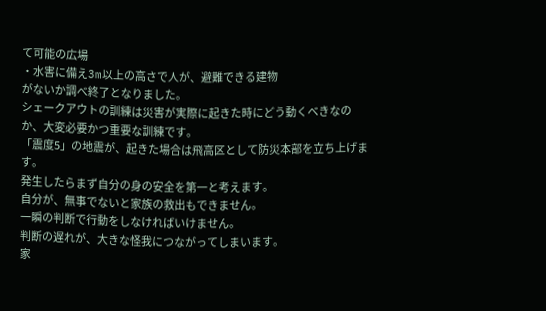て可能の広場
・水害に備え3m以上の高さで人が、避難できる建物
がないか調べ終了となりました。
シェークアウトの訓練は災害が実際に起きた時にどう動くべきなのか、大変必要かつ重要な訓練です。
「震度5」の地震が、起きた場合は飛高区として防災本部を立ち上げます。
発生したらまず自分の身の安全を第一と考えます。
自分が、無事でないと家族の救出もできません。
一瞬の判断で行動をしなければいけません。
判断の遅れが、大きな怪我につながってしまいます。
家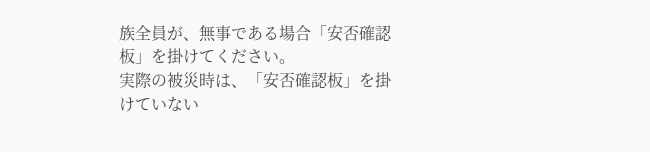族全員が、無事である場合「安否確認板」を掛けてください。
実際の被災時は、「安否確認板」を掛けていない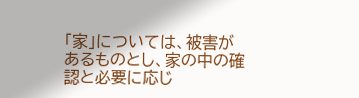「家」については、被害があるものとし、家の中の確認と必要に応じ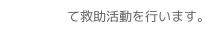て救助活動を行います。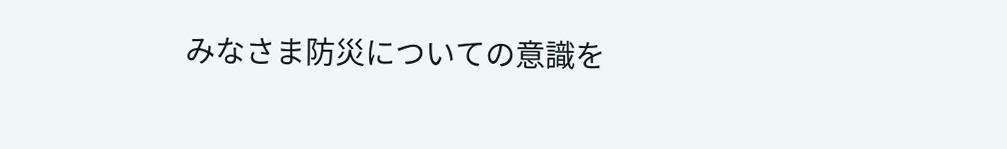みなさま防災についての意識を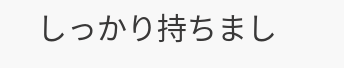しっかり持ちまし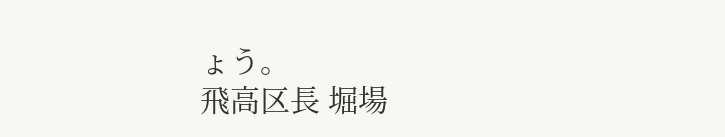ょう。
飛高区長 堀場